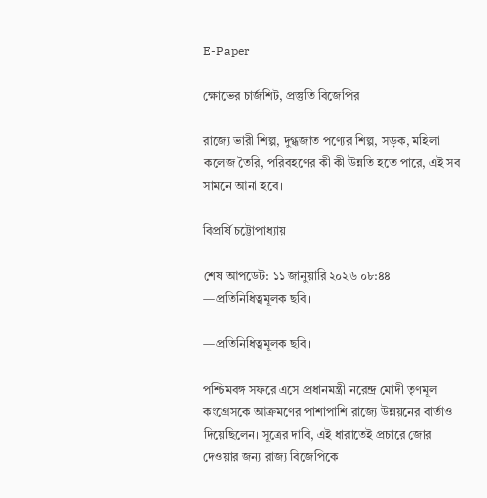E-Paper

ক্ষোভের চার্জশিট, প্রস্তুতি বিজেপির

রাজ্যে ভারী শিল্প, দুগ্ধজাত পণ্যের শিল্প, সড়ক, মহিলা কলেজ তৈরি, পরিবহণের কী কী উন্নতি হতে পারে, এই সব সামনে আনা হবে।

বিপ্রর্ষি চট্টোপাধ্যায়

শেষ আপডেট: ১১ জানুয়ারি ২০২৬ ০৮:৪৪
—প্রতিনিধিত্বমূলক ছবি।

—প্রতিনিধিত্বমূলক ছবি।

পশ্চিমবঙ্গ সফরে এসে প্রধানমন্ত্রী নরেন্দ্র মোদী তৃণমূল কংগ্রেসকে আক্রমণের পাশাপাশি রাজ্যে উন্নয়নের বার্তাও দিয়েছিলেন। সূত্রের দাবি, এই ধারাতেই প্রচারে জোর দেওয়ার জন্য রাজ্য বিজেপিকে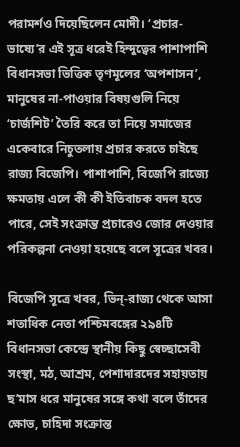পরামর্শও দিয়েছিলেন মোদী। ‘প্রচার-ভাষ্যে’র এই সূত্র ধরেই হিন্দুত্বের পাশাপাশি বিধানসভা ভিত্তিক তৃণমূলের ‘অপশাসন’, মানুষের না-পাওয়ার বিষয়গুলি নিয়ে ‘চার্জশিট’ তৈরি করে তা নিয়ে সমাজের একেবারে নিচুতলায় প্রচার করতে চাইছে রাজ্য বিজেপি। পাশাপাশি, বিজেপি রাজ্যে ক্ষমতায় এলে কী কী ইতিবাচক বদল হতে পারে, সেই সংক্রান্ত প্রচারেও জোর দেওয়ার পরিকল্পনা নেওয়া হয়েছে বলে সূত্রের খবর।

বিজেপি সূত্রে খবর, ভিন্-রাজ্য থেকে আসা শতাধিক নেতা পশ্চিমবঙ্গের ২৯৪টি বিধানসভা কেন্দ্রে স্থানীয় কিছু স্বেচ্ছাসেবী সংস্থা, মঠ, আশ্রম, পেশাদারদের সহায়তায় ছ’মাস ধরে মানুষের সঙ্গে কথা বলে তাঁদের ক্ষোভ, চাহিদা সংক্রান্ত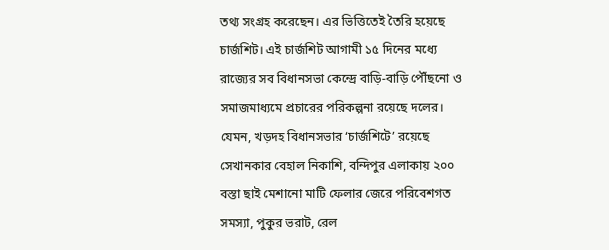তথ্য সংগ্রহ করেছেন। এর ভিত্তিতেই তৈরি হয়েছে চার্জশিট। এই চার্জশিট আগামী ১৫ দিনের মধ্যে রাজ্যের সব বিধানসভা কেন্দ্রে বাড়ি-বাড়ি পৌঁছনো ও সমাজমাধ্যমে প্রচারের পরিকল্পনা রয়েছে দলের। যেমন, খড়দহ বিধানসভার ‘চার্জশিটে’ রয়েছে সেখানকার বেহাল নিকাশি, বন্দিপুর এলাকায় ২০০ বস্তা ছাই মেশানো মাটি ফেলার জেরে পরিবেশগত সমস্যা, পুকুর ভরাট, রেল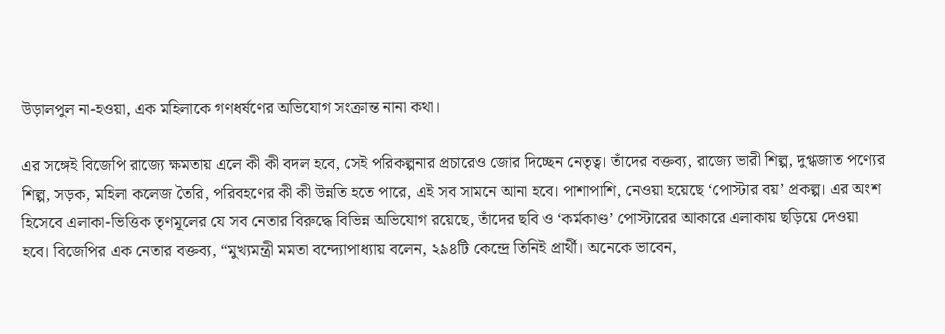উড়ালপুল না-হওয়া, এক মহিলাকে গণধর্ষণের অভিযোগ সংক্রান্ত নানা কথা।

এর সঙ্গেই বিজেপি রাজ্যে ক্ষমতায় এলে কী কী বদল হবে, সেই পরিকল্পনার প্রচারেও জোর দিচ্ছেন নেতৃত্ব। তাঁদের বক্তব্য, রাজ্যে ভারী শিল্প, দুগ্ধজাত পণ্যের শিল্প, সড়ক, মহিলা কলেজ তৈরি, পরিবহণের কী কী উন্নতি হতে পারে, এই সব সামনে আনা হবে। পাশাপাশি, নেওয়া হয়েছে ‘পোস্টার বয়’ প্রকল্প। এর অংশ হিসেবে এলাকা-ভিত্তিক তৃণমূলের যে সব নেতার বিরুদ্ধে বিভিন্ন অভিযোগ রয়েছে, তাঁদের ছবি ও ‘কর্মকাণ্ড’ পোস্টারের আকারে এলাকায় ছড়িয়ে দেওয়া হবে। বিজেপির এক নেতার বক্তব্য, “মুখ্যমন্ত্রী মমতা বন্দ্যোপাধ্যায় বলেন, ২৯৪টি কেন্দ্রে তিনিই প্রার্থী। অনেকে ভাবেন,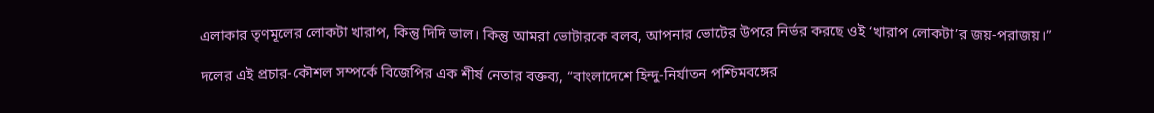এলাকার তৃণমূলের লোকটা খারাপ, কিন্তু দিদি ভাল। কিন্তু আমরা ভোটারকে বলব, আপনার ভোটের উপরে নির্ভর করছে ওই ‘খারাপ লোকটা’র জয়-পরাজয়।”

দলের এই প্রচার-কৌশল সম্পর্কে বিজেপির এক শীর্ষ নেতার বক্তব্য, “বাংলাদেশে হিন্দু-নির্যাতন পশ্চিমবঙ্গের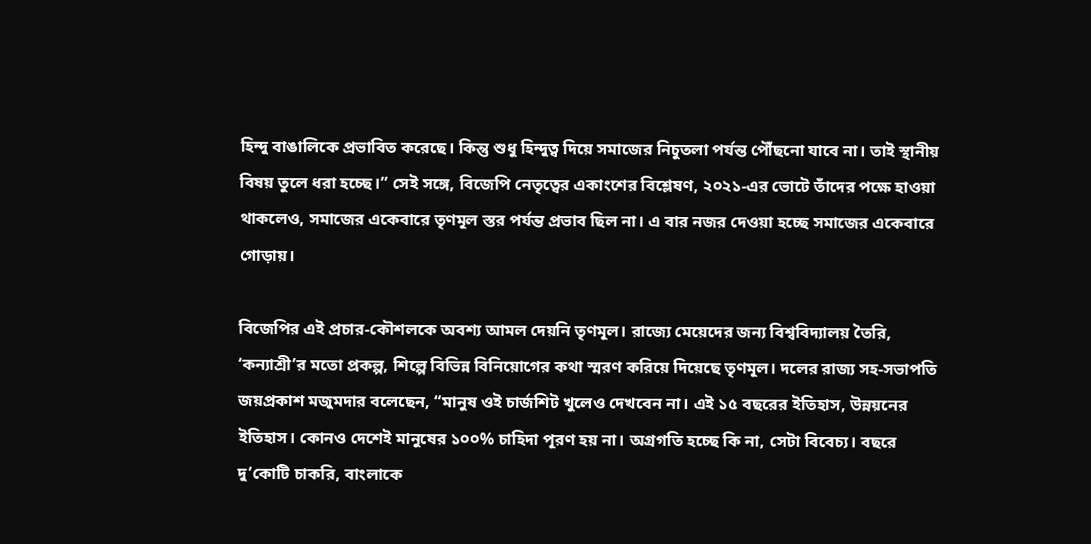হিন্দু বাঙালিকে প্রভাবিত করেছে। কিন্তু শুধু হিন্দুত্ব দিয়ে সমাজের নিচুতলা পর্যন্ত পৌঁছনো যাবে না। তাই স্থানীয় বিষয় তুলে ধরা হচ্ছে।” সেই সঙ্গে, বিজেপি নেতৃত্বের একাংশের বিশ্লেষণ, ২০২১-এর ভোটে তাঁদের পক্ষে হাওয়া থাকলেও, সমাজের একেবারে তৃণমূল স্তর পর্যন্ত প্রভাব ছিল না। এ বার নজর দেওয়া হচ্ছে সমাজের একেবারে গোড়ায়।

বিজেপির এই প্রচার-কৌশলকে অবশ্য আমল দেয়নি তৃণমূল। রাজ্যে মেয়েদের জন্য বিশ্ববিদ্যালয় তৈরি, ‘কন্যাশ্রী’র মতো প্রকল্প, শিল্পে বিভিন্ন বিনিয়োগের কথা স্মরণ করিয়ে দিয়েছে তৃণমূল। দলের রাজ্য সহ-সভাপতি জয়প্রকাশ মজুমদার বলেছেন, “মানুষ ওই চার্জশিট খুলেও দেখবেন না। এই ১৫ বছরের ইতিহাস, উন্নয়নের ইতিহাস। কোনও দেশেই মানুষের ১০০% চাহিদা পূরণ হয় না। অগ্রগতি হচ্ছে কি না, সেটা বিবেচ্য। বছরে দু’কোটি চাকরি, বাংলাকে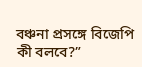বঞ্চনা প্রসঙ্গে বিজেপি কী বলবে?”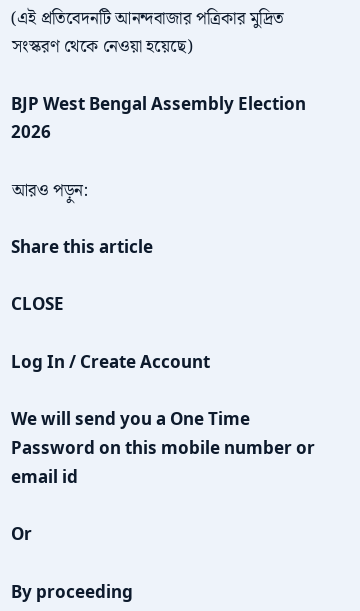(এই প্রতিবেদনটি আনন্দবাজার পত্রিকার মুদ্রিত সংস্করণ থেকে নেওয়া হয়েছে)

BJP West Bengal Assembly Election 2026

আরও পড়ুন:

Share this article

CLOSE

Log In / Create Account

We will send you a One Time Password on this mobile number or email id

Or

By proceeding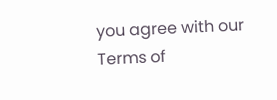you agree with our Terms of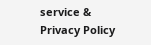service & Privacy Policy